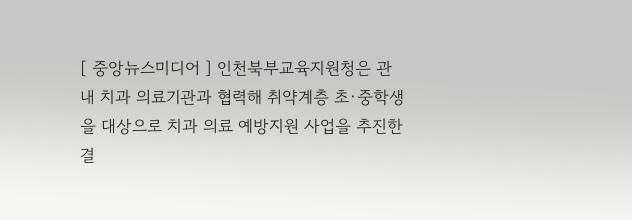[ 중앙뉴스미디어 ] 인천북부교육지원청은 관내 치과 의료기관과 협력해 취약계층 초·중학생을 대상으로 치과 의료 예방지원 사업을 추진한 결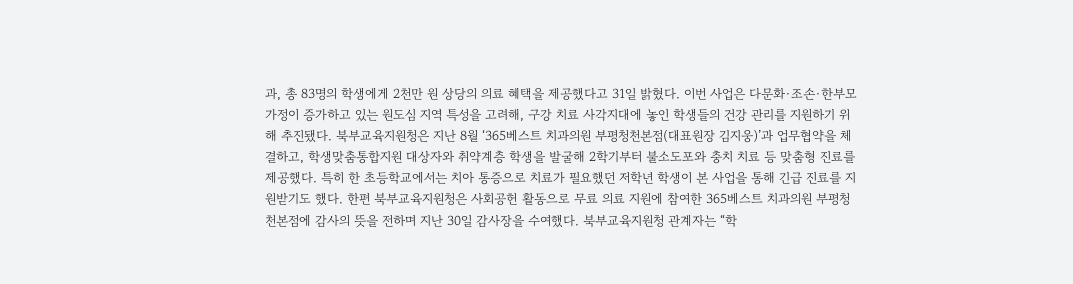과, 총 83명의 학생에게 2천만 원 상당의 의료 혜택을 제공했다고 31일 밝혔다. 이번 사업은 다문화·조손·한부모 가정이 증가하고 있는 원도심 지역 특성을 고려해, 구강 치료 사각지대에 놓인 학생들의 건강 관리를 지원하기 위해 추진됐다. 북부교육지원청은 지난 8월 ‘365베스트 치과의원 부평청천본점(대표원장 김지웅)’과 업무협약을 체결하고, 학생맞춤통합지원 대상자와 취약계층 학생을 발굴해 2학기부터 불소도포와 충치 치료 등 맞춤형 진료를 제공했다. 특히 한 초등학교에서는 치아 통증으로 치료가 필요했던 저학년 학생이 본 사업을 통해 긴급 진료를 지원받기도 했다. 한편 북부교육지원청은 사회공헌 활동으로 무료 의료 지원에 참여한 365베스트 치과의원 부평청천본점에 감사의 뜻을 전하며 지난 30일 감사장을 수여했다. 북부교육지원청 관계자는 “학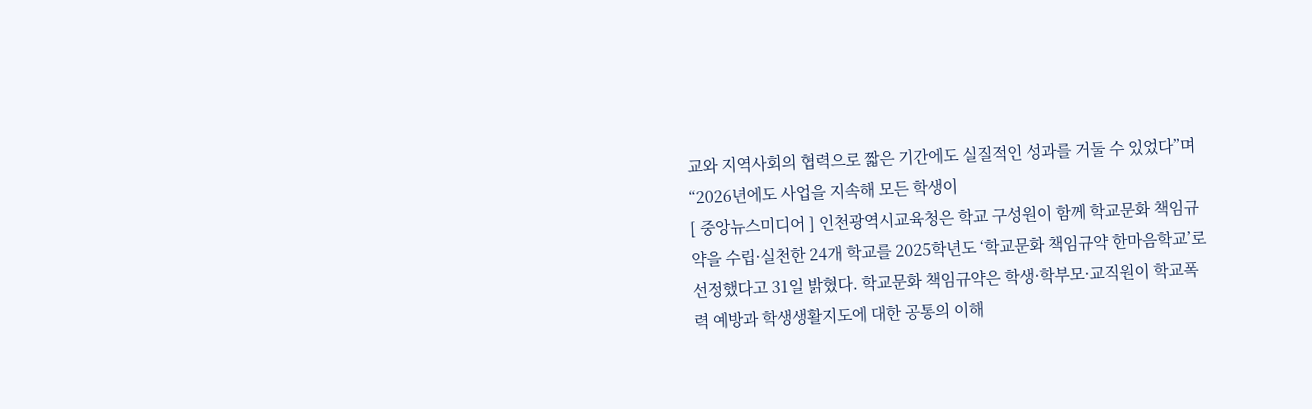교와 지역사회의 협력으로 짧은 기간에도 실질적인 성과를 거둘 수 있었다”며 “2026년에도 사업을 지속해 모든 학생이
[ 중앙뉴스미디어 ] 인천광역시교육청은 학교 구성원이 함께 학교문화 책임규약을 수립·실천한 24개 학교를 2025학년도 ‘학교문화 책임규약 한마음학교’로 선정했다고 31일 밝혔다. 학교문화 책임규약은 학생·학부모·교직원이 학교폭력 예방과 학생생활지도에 대한 공통의 이해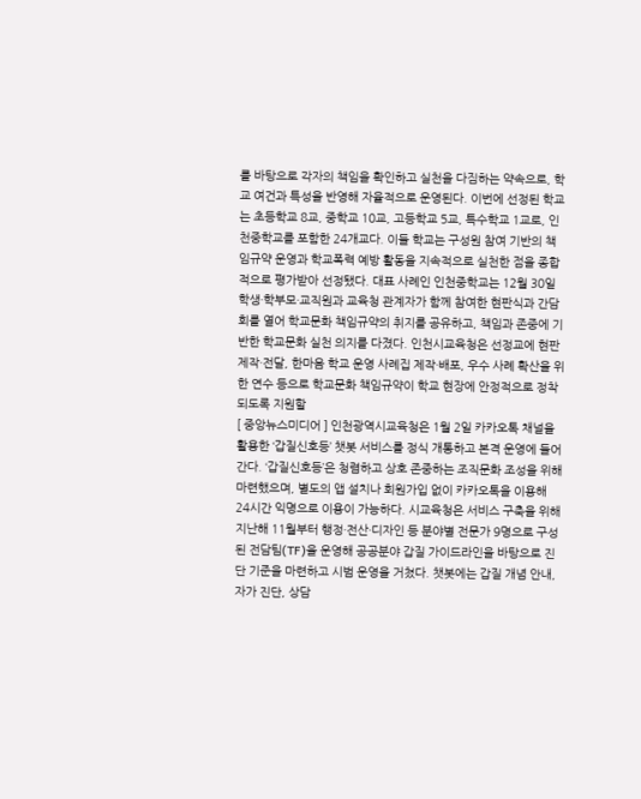를 바탕으로 각자의 책임을 확인하고 실천을 다짐하는 약속으로, 학교 여건과 특성을 반영해 자율적으로 운영된다. 이번에 선정된 학교는 초등학교 8교, 중학교 10교, 고등학교 5교, 특수학교 1교로, 인천중학교를 포함한 24개교다. 이들 학교는 구성원 참여 기반의 책임규약 운영과 학교폭력 예방 활동을 지속적으로 실천한 점을 종합적으로 평가받아 선정됐다. 대표 사례인 인천중학교는 12월 30일 학생·학부모·교직원과 교육청 관계자가 함께 참여한 현판식과 간담회를 열어 학교문화 책임규약의 취지를 공유하고, 책임과 존중에 기반한 학교문화 실천 의지를 다졌다. 인천시교육청은 선정교에 현판 제작·전달, 한마음 학교 운영 사례집 제작·배포, 우수 사례 확산을 위한 연수 등으로 학교문화 책임규약이 학교 현장에 안정적으로 정착되도록 지원할
[ 중앙뉴스미디어 ] 인천광역시교육청은 1월 2일 카카오톡 채널을 활용한 ‘갑질신호등’ 챗봇 서비스를 정식 개통하고 본격 운영에 들어간다. ‘갑질신호등’은 청렴하고 상호 존중하는 조직문화 조성을 위해 마련했으며, 별도의 앱 설치나 회원가입 없이 카카오톡을 이용해 24시간 익명으로 이용이 가능하다. 시교육청은 서비스 구축을 위해 지난해 11월부터 행정·전산·디자인 등 분야별 전문가 9명으로 구성된 전담팀(TF)을 운영해 공공분야 갑질 가이드라인을 바탕으로 진단 기준을 마련하고 시범 운영을 거쳤다. 챗봇에는 갑질 개념 안내, 자가 진단, 상담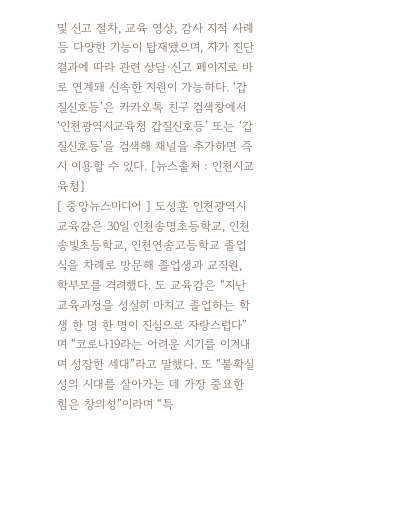및 신고 절차, 교육 영상, 감사 지적 사례 등 다양한 기능이 탑재됐으며, 자가 진단 결과에 따라 관련 상담·신고 페이지로 바로 연계돼 신속한 지원이 가능하다. ‘갑질신호등’은 카카오톡 친구 검색창에서 ‘인천광역시교육청 갑질신호등’ 또는 ‘갑질신호등’을 검색해 채널을 추가하면 즉시 이용할 수 있다. [뉴스출처 : 인천시교육청]
[ 중앙뉴스미디어 ] 도성훈 인천광역시교육감은 30일 인천송명초등학교, 인천송빛초등학교, 인천연송고등학교 졸업식을 차례로 방문해 졸업생과 교직원, 학부모를 격려했다. 도 교육감은 “지난 교육과정을 성실히 마치고 졸업하는 학생 한 명 한 명이 진심으로 자랑스럽다”며 “코로나19라는 어려운 시기를 이겨내며 성장한 세대”라고 말했다. 또 “불확실성의 시대를 살아가는 데 가장 중요한 힘은 창의성”이라며 “특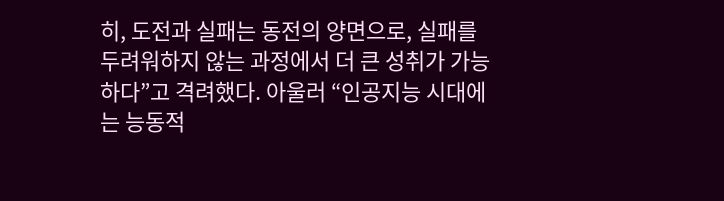히, 도전과 실패는 동전의 양면으로, 실패를 두려워하지 않는 과정에서 더 큰 성취가 가능하다”고 격려했다. 아울러 “인공지능 시대에는 능동적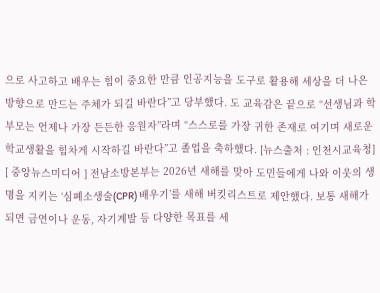으로 사고하고 배우는 힘이 중요한 만큼 인공지능을 도구로 활용해 세상을 더 나은 방향으로 만드는 주체가 되길 바란다”고 당부했다. 도 교육감은 끝으로 “선생님과 학부모는 언제나 가장 든든한 응원자”라며 “스스로를 가장 귀한 존재로 여기며 새로운 학교생활을 힘차게 시작하길 바란다”고 졸업을 축하했다. [뉴스출처 : 인천시교육청]
[ 중앙뉴스미디어 ] 전남소방본부는 2026년 새해를 맞아 도민들에게 나와 이웃의 생명을 지키는 ‘심폐소생술(CPR) 배우기’를 새해 버킷리스트로 제안했다. 보통 새해가 되면 금연이나 운동, 자기계발 등 다양한 목표를 세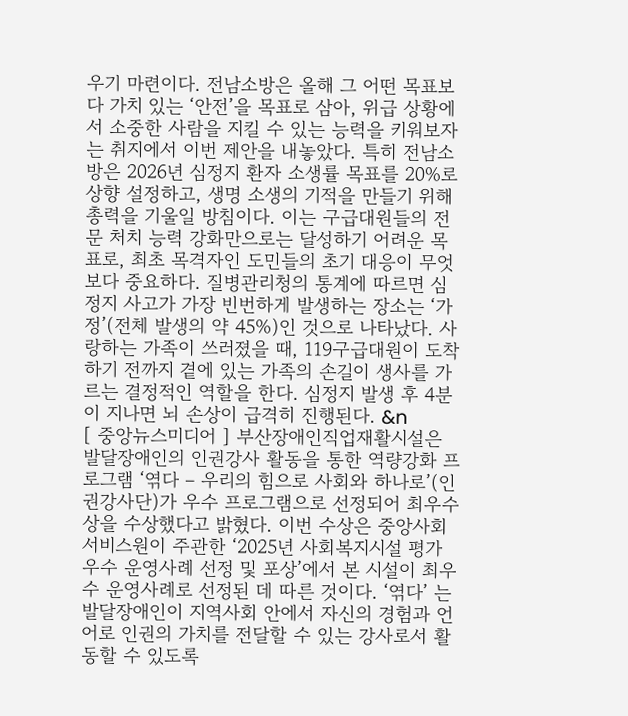우기 마련이다. 전남소방은 올해 그 어떤 목표보다 가치 있는 ‘안전’을 목표로 삼아, 위급 상황에서 소중한 사람을 지킬 수 있는 능력을 키워보자는 취지에서 이번 제안을 내놓았다. 특히 전남소방은 2026년 심정지 환자 소생률 목표를 20%로 상향 설정하고, 생명 소생의 기적을 만들기 위해 총력을 기울일 방침이다. 이는 구급대원들의 전문 처치 능력 강화만으로는 달성하기 어려운 목표로, 최초 목격자인 도민들의 초기 대응이 무엇보다 중요하다. 질병관리청의 통계에 따르면 심정지 사고가 가장 빈번하게 발생하는 장소는 ‘가정’(전체 발생의 약 45%)인 것으로 나타났다. 사랑하는 가족이 쓰러졌을 때, 119구급대원이 도착하기 전까지 곁에 있는 가족의 손길이 생사를 가르는 결정적인 역할을 한다. 심정지 발생 후 4분이 지나면 뇌 손상이 급격히 진행된다. &n
[ 중앙뉴스미디어 ] 부산장애인직업재활시설은 발달장애인의 인권강사 활동을 통한 역량강화 프로그램 ‘엮다 – 우리의 힘으로 사회와 하나로’(인권강사단)가 우수 프로그램으로 선정되어 최우수상을 수상했다고 밝혔다. 이번 수상은 중앙사회서비스원이 주관한 ‘2025년 사회복지시설 평가 우수 운영사례 선정 및 포상’에서 본 시설이 최우수 운영사례로 선정된 데 따른 것이다. ‘엮다’ 는 발달장애인이 지역사회 안에서 자신의 경험과 언어로 인권의 가치를 전달할 수 있는 강사로서 활동할 수 있도록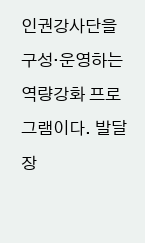인권강사단을 구성·운영하는 역량강화 프로그램이다. 발달장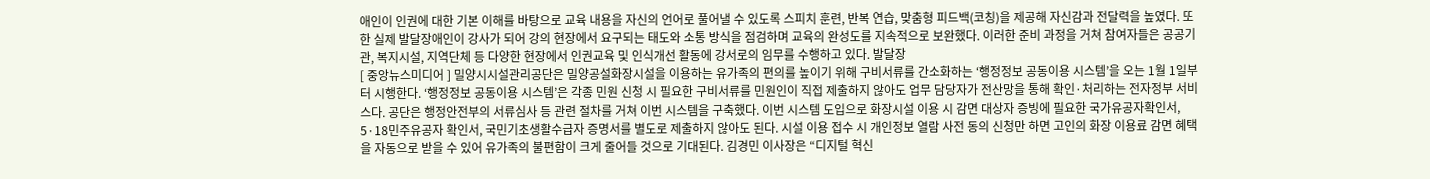애인이 인권에 대한 기본 이해를 바탕으로 교육 내용을 자신의 언어로 풀어낼 수 있도록 스피치 훈련, 반복 연습, 맞춤형 피드백(코칭)을 제공해 자신감과 전달력을 높였다. 또한 실제 발달장애인이 강사가 되어 강의 현장에서 요구되는 태도와 소통 방식을 점검하며 교육의 완성도를 지속적으로 보완했다. 이러한 준비 과정을 거쳐 참여자들은 공공기관, 복지시설, 지역단체 등 다양한 현장에서 인권교육 및 인식개선 활동에 강서로의 임무를 수행하고 있다. 발달장
[ 중앙뉴스미디어 ] 밀양시시설관리공단은 밀양공설화장시설을 이용하는 유가족의 편의를 높이기 위해 구비서류를 간소화하는 ‘행정정보 공동이용 시스템’을 오는 1월 1일부터 시행한다. ‘행정정보 공동이용 시스템’은 각종 민원 신청 시 필요한 구비서류를 민원인이 직접 제출하지 않아도 업무 담당자가 전산망을 통해 확인·처리하는 전자정부 서비스다. 공단은 행정안전부의 서류심사 등 관련 절차를 거쳐 이번 시스템을 구축했다. 이번 시스템 도입으로 화장시설 이용 시 감면 대상자 증빙에 필요한 국가유공자확인서, 5·18민주유공자 확인서, 국민기초생활수급자 증명서를 별도로 제출하지 않아도 된다. 시설 이용 접수 시 개인정보 열람 사전 동의 신청만 하면 고인의 화장 이용료 감면 혜택을 자동으로 받을 수 있어 유가족의 불편함이 크게 줄어들 것으로 기대된다. 김경민 이사장은 “디지털 혁신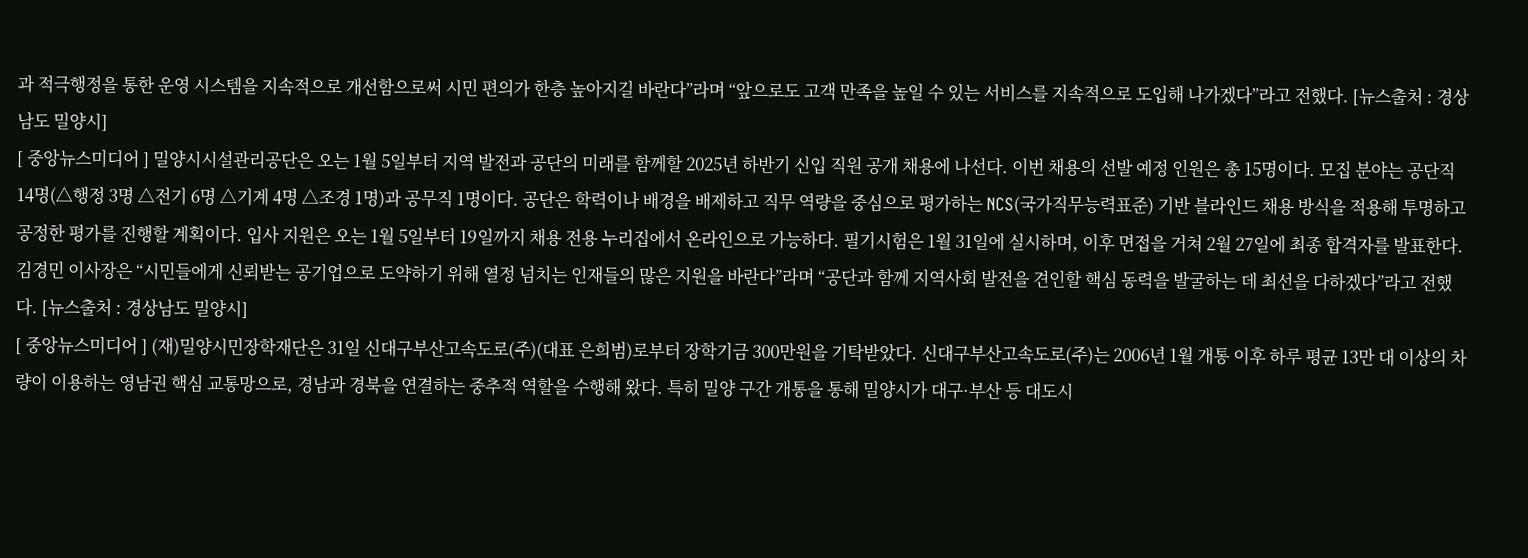과 적극행정을 통한 운영 시스템을 지속적으로 개선함으로써 시민 편의가 한층 높아지길 바란다”라며 “앞으로도 고객 만족을 높일 수 있는 서비스를 지속적으로 도입해 나가겠다”라고 전했다. [뉴스출처 : 경상남도 밀양시]
[ 중앙뉴스미디어 ] 밀양시시설관리공단은 오는 1월 5일부터 지역 발전과 공단의 미래를 함께할 2025년 하반기 신입 직원 공개 채용에 나선다. 이번 채용의 선발 예정 인원은 총 15명이다. 모집 분야는 공단직 14명(△행정 3명 △전기 6명 △기계 4명 △조경 1명)과 공무직 1명이다. 공단은 학력이나 배경을 배제하고 직무 역량을 중심으로 평가하는 NCS(국가직무능력표준) 기반 블라인드 채용 방식을 적용해 투명하고 공정한 평가를 진행할 계획이다. 입사 지원은 오는 1월 5일부터 19일까지 채용 전용 누리집에서 온라인으로 가능하다. 필기시험은 1월 31일에 실시하며, 이후 면접을 거쳐 2월 27일에 최종 합격자를 발표한다. 김경민 이사장은 “시민들에게 신뢰받는 공기업으로 도약하기 위해 열정 넘치는 인재들의 많은 지원을 바란다”라며 “공단과 함께 지역사회 발전을 견인할 핵심 동력을 발굴하는 데 최선을 다하겠다”라고 전했다. [뉴스출처 : 경상남도 밀양시]
[ 중앙뉴스미디어 ] (재)밀양시민장학재단은 31일 신대구부산고속도로(주)(대표 은희범)로부터 장학기금 300만원을 기탁받았다. 신대구부산고속도로(주)는 2006년 1월 개통 이후 하루 평균 13만 대 이상의 차량이 이용하는 영남권 핵심 교통망으로, 경남과 경북을 연결하는 중추적 역할을 수행해 왔다. 특히 밀양 구간 개통을 통해 밀양시가 대구·부산 등 대도시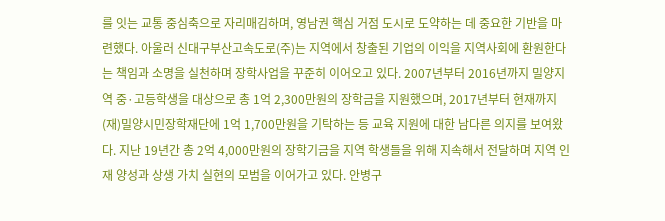를 잇는 교통 중심축으로 자리매김하며, 영남권 핵심 거점 도시로 도약하는 데 중요한 기반을 마련했다. 아울러 신대구부산고속도로(주)는 지역에서 창출된 기업의 이익을 지역사회에 환원한다는 책임과 소명을 실천하며 장학사업을 꾸준히 이어오고 있다. 2007년부터 2016년까지 밀양지역 중·고등학생을 대상으로 총 1억 2,300만원의 장학금을 지원했으며, 2017년부터 현재까지 (재)밀양시민장학재단에 1억 1,700만원을 기탁하는 등 교육 지원에 대한 남다른 의지를 보여왔다. 지난 19년간 총 2억 4,000만원의 장학기금을 지역 학생들을 위해 지속해서 전달하며 지역 인재 양성과 상생 가치 실현의 모범을 이어가고 있다. 안병구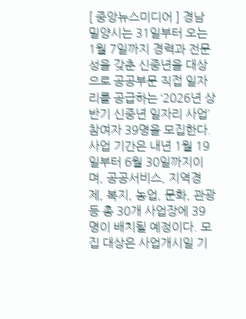[ 중앙뉴스미디어 ] 경남 밀양시는 31일부터 오는 1월 7일까지 경력과 전문성을 갖춘 신중년을 대상으로 공공부문 직접 일자리를 공급하는 ‘2026년 상반기 신중년 일자리 사업’ 참여자 39명을 모집한다. 사업 기간은 내년 1월 19일부터 6월 30일까지이며, 공공서비스, 지역경제, 복지, 농업, 문화, 관광 등 총 30개 사업장에 39명이 배치될 예정이다. 모집 대상은 사업개시일 기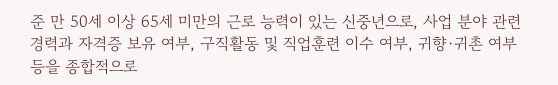준 만 50세 이상 65세 미만의 근로 능력이 있는 신중년으로, 사업 분야 관련 경력과 자격증 보유 여부, 구직활동 및 직업훈련 이수 여부, 귀향·귀촌 여부 등을 종합적으로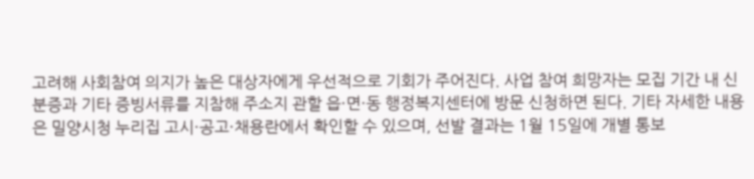고려해 사회참여 의지가 높은 대상자에게 우선적으로 기회가 주어진다. 사업 참여 희망자는 모집 기간 내 신분증과 기타 증빙서류를 지참해 주소지 관할 읍·면·동 행정복지센터에 방문 신청하면 된다. 기타 자세한 내용은 밀양시청 누리집 고시·공고·채용란에서 확인할 수 있으며, 선발 결과는 1월 15일에 개별 통보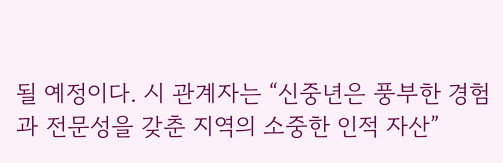될 예정이다. 시 관계자는 “신중년은 풍부한 경험과 전문성을 갖춘 지역의 소중한 인적 자산”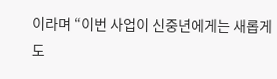이라며 “이번 사업이 신중년에게는 새롭게 도